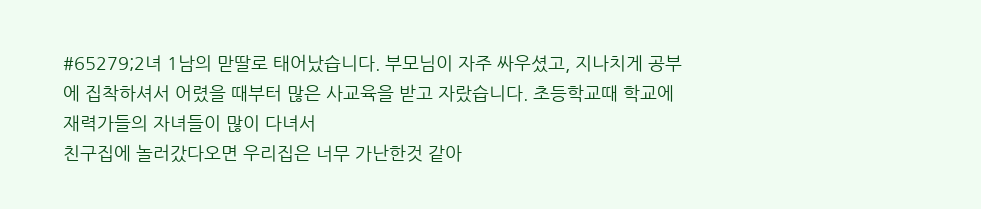#65279;2녀 1남의 맏딸로 태어났습니다. 부모님이 자주 싸우셨고, 지나치게 공부에 집착하셔서 어렸을 때부터 많은 사교육을 받고 자랐습니다. 초등학교때 학교에 재력가들의 자녀들이 많이 다녀서
친구집에 놀러갔다오면 우리집은 너무 가난한것 같아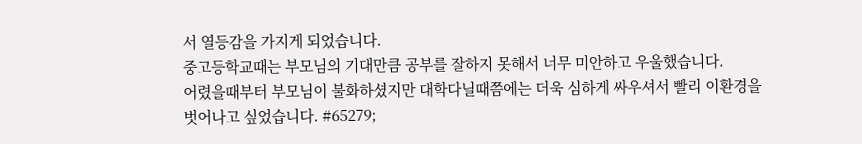서 열등감을 가지게 되었습니다.
중고등학교때는 부모님의 기대만큼 공부를 잘하지 못해서 너무 미안하고 우울했습니다.
어렸을때부터 부모님이 불화하셨지만 대학다닐때쯤에는 더욱 심하게 싸우셔서 빨리 이환경을
벗어나고 싶었습니다. #65279;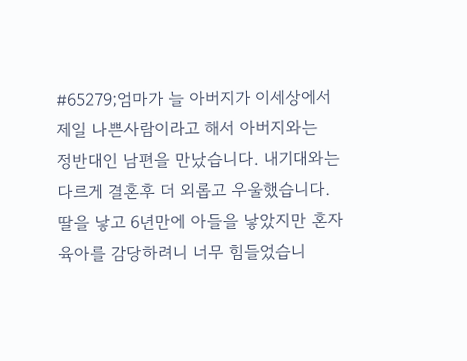#65279;엄마가 늘 아버지가 이세상에서 제일 나쁜사람이라고 해서 아버지와는
정반대인 남편을 만났습니다. 내기대와는 다르게 결혼후 더 외롭고 우울했습니다.
딸을 낳고 6년만에 아들을 낳았지만 혼자 육아를 감당하려니 너무 힘들었습니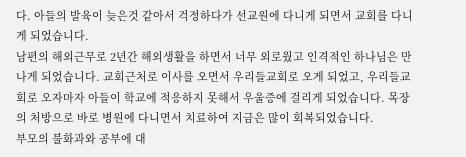다. 아들의 발육이 늦은것 같아서 걱정하다가 선교원에 다니게 되면서 교회를 다니게 되었습니다.
남편의 해외근무로 2년간 해외생활을 하면서 너무 외로웠고 인격적인 하나님은 만나게 되었습니다. 교회근처로 이사를 오면서 우리들교회로 오게 되었고, 우리들교회로 오자마자 아들이 학교에 적응하지 못해서 우울증에 걸리게 되었습니다. 목장의 처방으로 바로 병원에 다니면서 치료하여 지금은 많이 회복되었습니다.
부모의 불화과와 공부에 대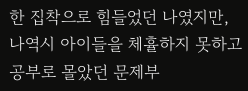한 집착으로 힘들었던 나였지만, 나역시 아이들을 체휼하지 못하고 공부로 몰았던 문제부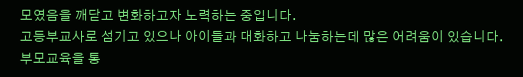모였음을 깨닫고 변화하고자 노력하는 중입니다.
고등부교사로 섬기고 있으나 아이들과 대화하고 나눔하는데 많은 어려움이 있습니다.
부모교육을 통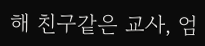해 친구같은 교사, 엄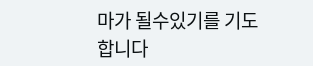마가 될수있기를 기도합니다